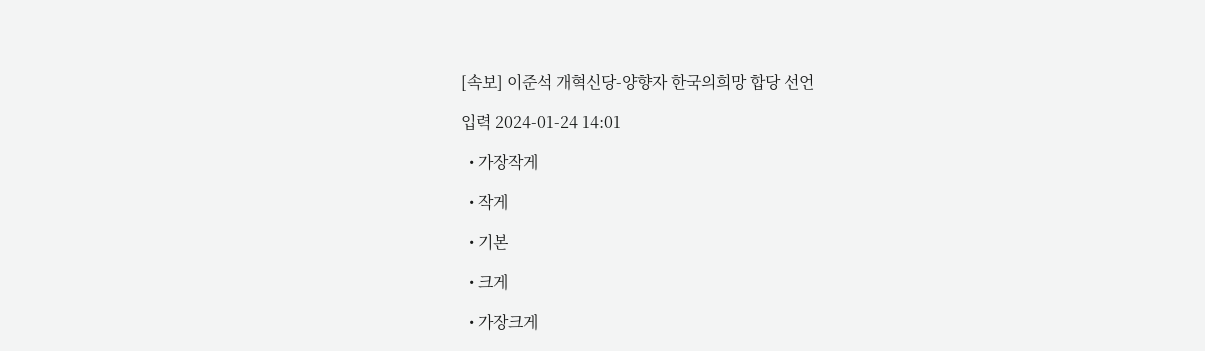[속보] 이준석 개혁신당-양향자 한국의희망 합당 선언

입력 2024-01-24 14:01

  • 가장작게

  • 작게

  • 기본

  • 크게

  • 가장크게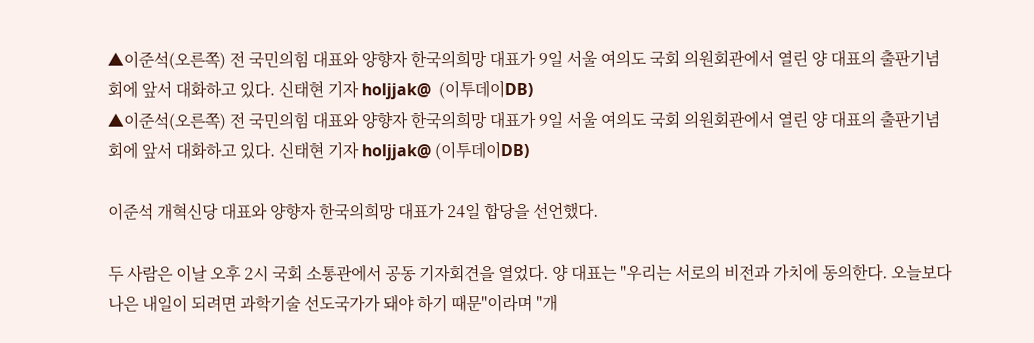▲이준석(오른쪽) 전 국민의힘 대표와 양향자 한국의희망 대표가 9일 서울 여의도 국회 의원회관에서 열린 양 대표의 출판기념회에 앞서 대화하고 있다. 신태현 기자 holjjak@  (이투데이DB)
▲이준석(오른쪽) 전 국민의힘 대표와 양향자 한국의희망 대표가 9일 서울 여의도 국회 의원회관에서 열린 양 대표의 출판기념회에 앞서 대화하고 있다. 신태현 기자 holjjak@ (이투데이DB)

이준석 개혁신당 대표와 양향자 한국의희망 대표가 24일 합당을 선언했다.

두 사람은 이날 오후 2시 국회 소통관에서 공동 기자회견을 열었다. 양 대표는 "우리는 서로의 비전과 가치에 동의한다. 오늘보다 나은 내일이 되려면 과학기술 선도국가가 돼야 하기 때문"이라며 "개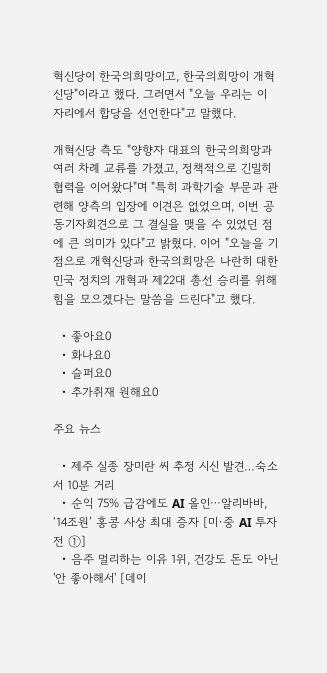혁신당이 한국의희망이고, 한국의희망이 개혁신당"이라고 했다. 그러면서 "오늘 우리는 이 자리에서 합당을 선언한다"고 말했다.

개혁신당 측도 "양향자 대표의 한국의희망과 여러 차례 교류를 가졌고, 정책적으로 긴밀히 협력을 이어왔다"며 "특히 과학기술 부문과 관련해 양측의 입장에 이견은 없었으며, 이번 공동기자회견으로 그 결실을 맺을 수 있었던 점에 큰 의미가 있다"고 밝혔다. 이어 "오늘을 기점으로 개혁신당과 한국의희망은 나란히 대한민국 정치의 개혁과 제22대 총선 승리를 위해 힘을 모으겠다는 말씀을 드린다"고 했다.

  • 좋아요0
  • 화나요0
  • 슬퍼요0
  • 추가취재 원해요0

주요 뉴스

  • 제주 실종 장미란 씨 추정 시신 발견…숙소서 10분 거리
  • 순익 75% 급감에도 AI 올인⋯알리바바, ‘14조원’ 홍콩 사상 최대 증자 [미·중 AI 투자전 ①]
  • 음주 멀리하는 이유 1위, 건강도 돈도 아닌 '안 좋아해서' [데이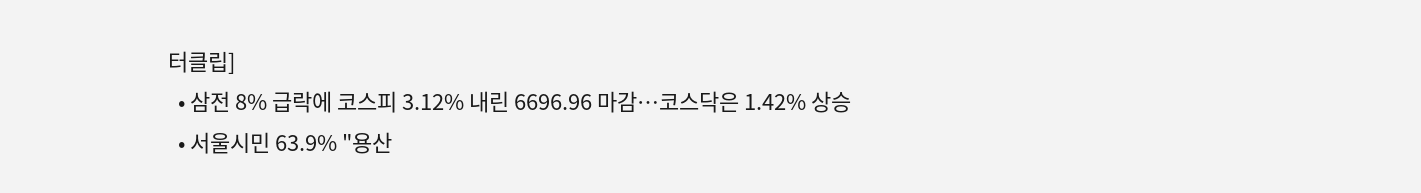터클립]
  • 삼전 8% 급락에 코스피 3.12% 내린 6696.96 마감…코스닥은 1.42% 상승
  • 서울시민 63.9% "용산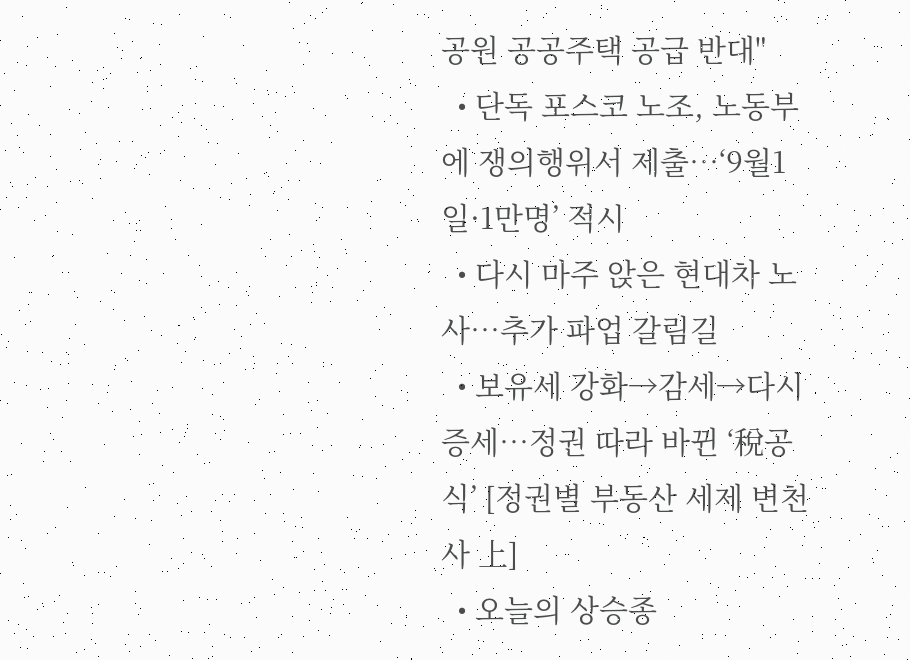공원 공공주택 공급 반대"
  • 단독 포스코 노조, 노동부에 쟁의행위서 제출…‘9월1일·1만명’ 적시
  • 다시 마주 앉은 현대차 노사…추가 파업 갈림길
  • 보유세 강화→감세→다시 증세…정권 따라 바뀐 ‘稅공식’ [정권별 부동산 세제 변천사 上]
  • 오늘의 상승종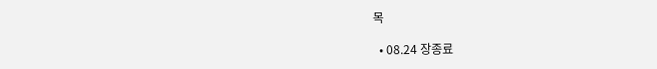목

  • 08.24 장종료